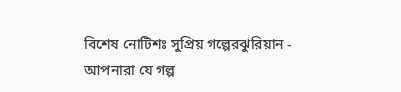বিশেষ নোটিশঃ সুপ্রিয় গল্পেরঝুরিয়ান - আপনারা যে গল্প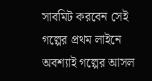সাবমিট করবেন সেই গল্পের প্রথম লাইনে অবশ্যাই গল্পের আসল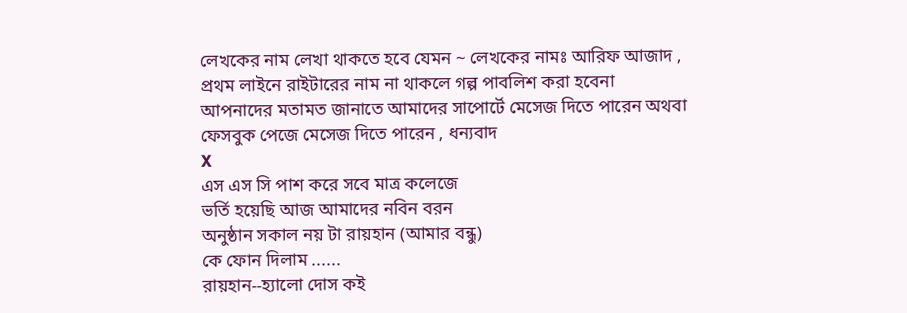লেখকের নাম লেখা থাকতে হবে যেমন ~ লেখকের নামঃ আরিফ আজাদ , প্রথম লাইনে রাইটারের নাম না থাকলে গল্প পাবলিশ করা হবেনা
আপনাদের মতামত জানাতে আমাদের সাপোর্টে মেসেজ দিতে পারেন অথবা ফেসবুক পেজে মেসেজ দিতে পারেন , ধন্যবাদ
X
এস এস সি পাশ করে সবে মাত্র কলেজে
ভর্তি হয়েছি আজ আমাদের নবিন বরন
অনুষ্ঠান সকাল নয় টা রায়হান (আমার বন্ধু)
কে ফোন দিলাম ......
রায়হান--হ্যালো দোস কই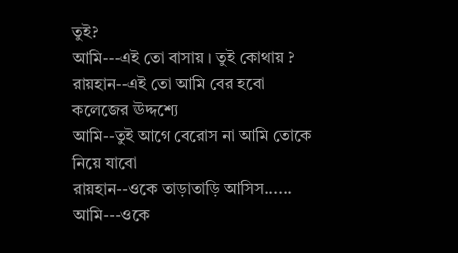তুই?
আমি---এই তো বাসায় । তুই কোথায় ?
রায়হান--এই তো আমি বের হবো কলেজের ঊদ্দশ্যে
আমি--তুই আগে বেরোস না আমি তোকে নিয়ে যাবো
রায়হান--ওকে তাড়াতাড়ি আসিস......
আমি---ওকে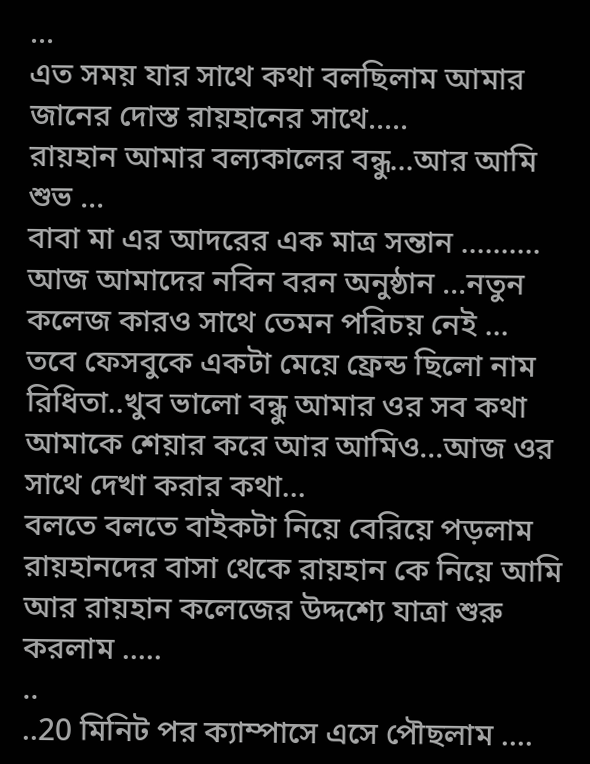...
এত সময় যার সাথে কথা বলছিলাম আমার
জানের দোস্ত রায়হানের সাথে.....
রায়হান আমার বল্যকালের বন্ধু...আর আমি
শুভ ...
বাবা মা এর আদরের এক মাত্র সন্তান ..........
আজ আমাদের নবিন বরন অনুষ্ঠান ...নতুন কলেজ কারও সাথে তেমন পরিচয় নেই ...
তবে ফেসবুকে একটা মেয়ে ফ্রেন্ড ছিলো নাম
রিধিতা..খুব ভালো বন্ধু আমার ওর সব কথা
আমাকে শেয়ার করে আর আমিও...আজ ওর
সাথে দেখা করার কথা...
বলতে বলতে বাইকটা নিয়ে বেরিয়ে পড়লাম
রায়হানদের বাসা থেকে রায়হান কে নিয়ে আমি
আর রায়হান কলেজের উদ্দশ্যে যাত্রা শুরু করলাম .....
..
..20 মিনিট পর ক্যাম্পাসে এসে পৌছলাম ....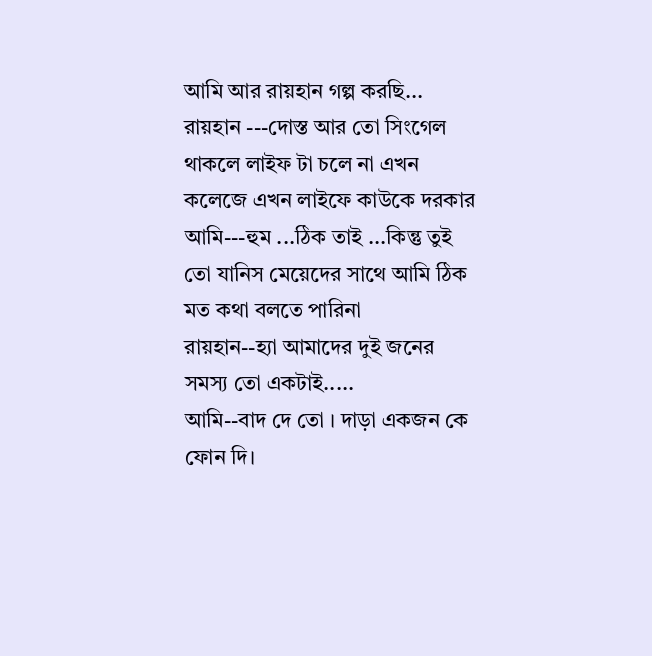আমি আর রায়হান গল্প করছি...
রায়হান ---দোস্ত আর তো সিংগেল থাকলে লাইফ টা চলে না এখন কলেজে এখন লাইফে কাউকে দরকার
আমি---হুম ...ঠিক তাই ...কিন্তু তুই তো যানিস মেয়েদের সাথে আমি ঠিক মত কথা বলতে পারিনা
রায়হান--হ্যা আমাদের দুই জনের সমস্য তো একটাই.....
আমি--বাদ দে তো । দাড়া একজন কে ফোন দি।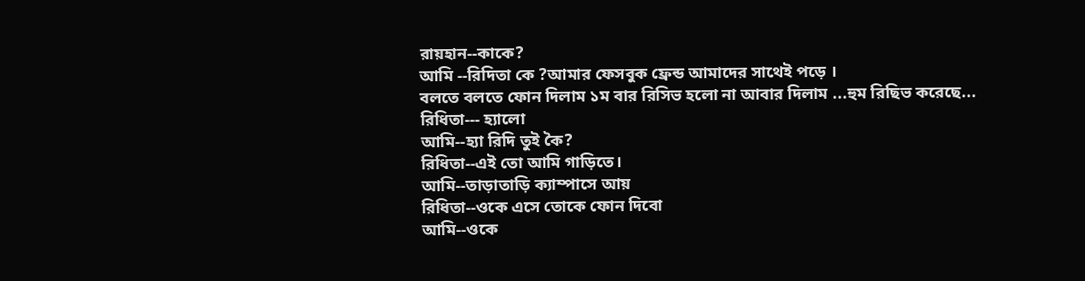রায়হান--কাকে?
আমি --রিদিতা কে ?আমার ফেসবুক ফ্রেন্ড আমাদের সাথেই পড়ে ।
বলতে বলতে ফোন দিলাম ১ম বার রিসিভ হলো না আবার দিলাম ...হুম রিছিভ করেছে...
রিধিতা--- হ্যালো
আমি--হ্যা রিদি তুই কৈ?
রিধিতা--এই তো আমি গাড়িতে।
আমি--তাড়াতাড়ি ক্যাম্পাসে আয়
রিধিতা--ওকে এসে তোকে ফোন দিবো
আমি--ওকে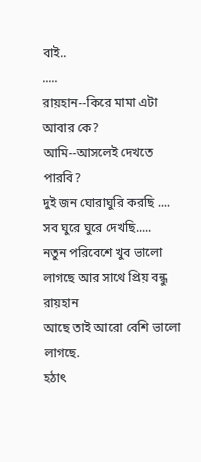বাই..
.....
রায়হান--কিরে মামা এটা আবার কে?
আমি--আসলেই দেখতে পারবি?
দুই জন ঘোরাঘুরি করছি ....
সব ঘুরে ঘুরে দেখছি.....
নতুন পরিবেশে খুব ভালো
লাগছে আর সাথে প্রিয় বন্ধু রায়হান
আছে তাই আরো বেশি ভালো লাগছে.
হঠাৎ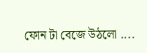ফোন টা বেজে উঠলো ....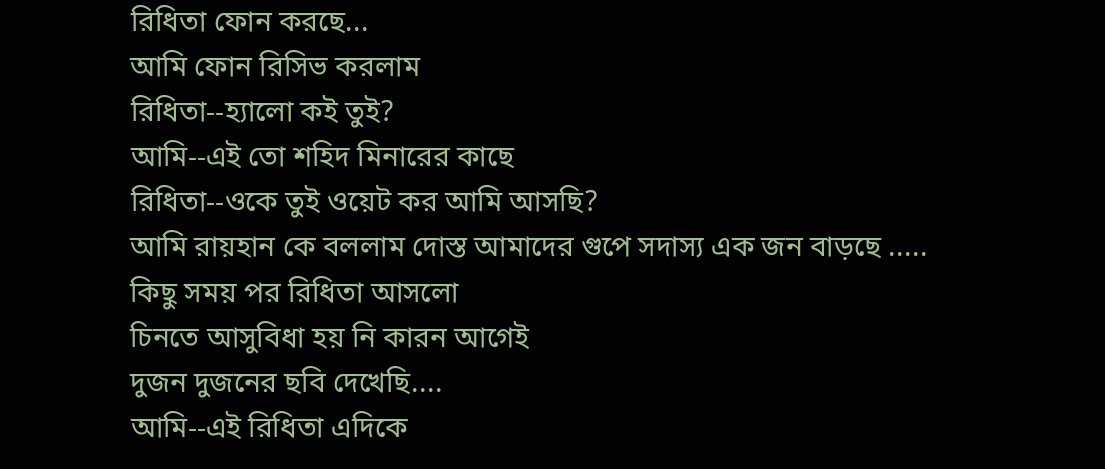রিধিতা ফোন করছে...
আমি ফোন রিসিভ করলাম
রিধিতা--হ্যালো কই তুই?
আমি--এই তো শহিদ মিনারের কাছে
রিধিতা--ওকে তুই ওয়েট কর আমি আসছি?
আমি রায়হান কে বললাম দোস্ত আমাদের গুপে সদাস্য এক জন বাড়ছে .....
কিছু সময় পর রিধিতা আসলো
চিনতে আসুবিধা হয় নি কারন আগেই
দুজন দুজনের ছবি দেখেছি....
আমি--এই রিধিতা এদিকে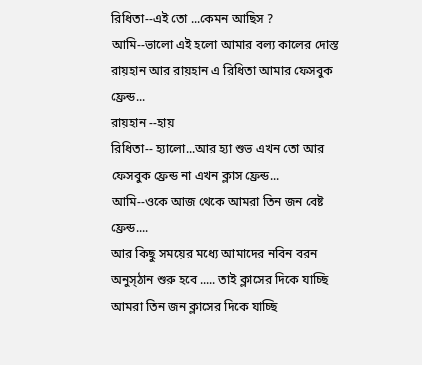রিধিতা--এই তো ...কেমন আছিস ?
আমি--ভালো এই হলো আমার বল্য কালের দোস্ত রায়হান আর রায়হান এ রিধিতা আমার ফেসবুক ফ্রেন্ড...
রায়হান --হায়
রিধিতা-- হ্যালো...আর হ্যা শুভ এখন তো আর ফেসবুক ফ্রেন্ড না এখন ক্লাস ফ্রেন্ড...
আমি--ওকে আজ থেকে আমরা তিন জন বেষ্ট ফ্রেন্ড....
আর কিছু সময়ের মধ্যে আমাদের নবিন বরন অনুস্ঠান শুরু হবে ..... তাই ক্লাসের দিকে যাচ্ছি
আমরা তিন জন ক্লাসের দিকে যাচ্ছি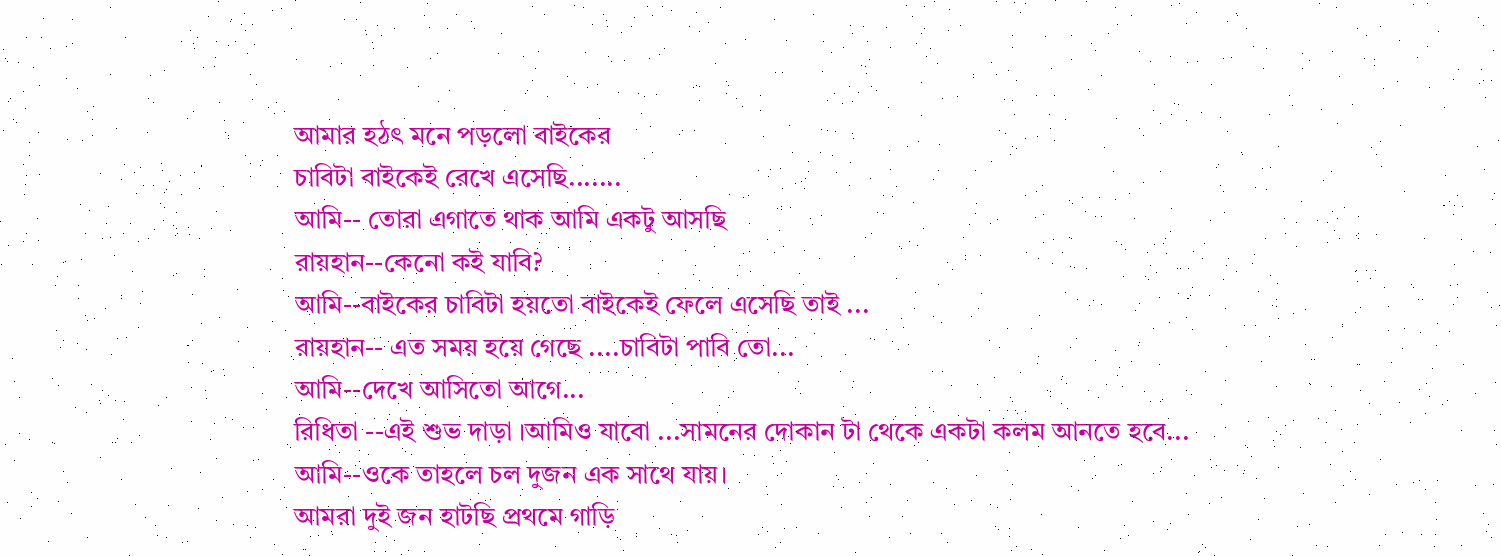আমার হঠৎ মনে পড়লো বাইকের
চাবিটা বাইকেই রেখে এসেছি.......
আমি-- তোরা এগাতে থাক আমি একটু আসছি
রায়হান--কেনো কই যাবি?
আমি--বাইকের চাবিটা হয়তো বাইকেই ফেলে এসেছি তাই ...
রায়হান-- এত সময় হয়ে গেছে ....চাবিটা পাবি তো...
আমি--দেখে আসিতো আগে...
রিধিতা --এই শুভ দাড়া ।আমিও যাবো ...সামনের দোকান টা থেকে একটা কলম আনতে হবে...
আমি--ওকে তাহলে চল দুজন এক সাথে যায়।
আমরা দুই জন হাটছি প্রথমে গাড়ি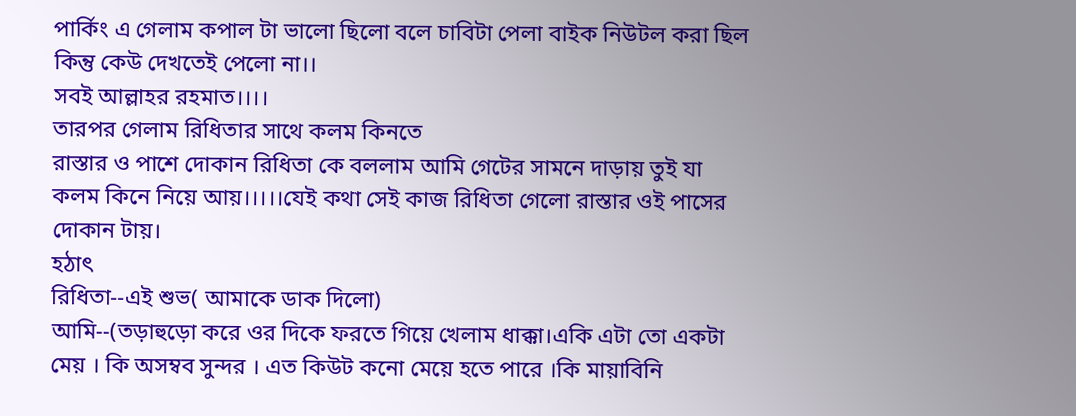পার্কিং এ গেলাম কপাল টা ভালো ছিলো বলে চাবিটা পেলা বাইক নিউটল করা ছিল কিন্তু কেউ দেখতেই পেলো না।।
সবই আল্লাহর রহমাত।।।।
তারপর গেলাম রিধিতার সাথে কলম কিনতে
রাস্তার ও পাশে দোকান রিধিতা কে বললাম আমি গেটের সামনে দাড়ায় তুই যা কলম কিনে নিয়ে আয়।।।।।যেই কথা সেই কাজ রিধিতা গেলো রাস্তার ওই পাসের দোকান টায়।
হঠাৎ
রিধিতা--এই শুভ( আমাকে ডাক দিলো)
আমি--(তড়াহুড়ো করে ওর দিকে ফরতে গিয়ে খেলাম ধাক্কা।একি এটা তো একটা মেয় । কি অসম্বব সুন্দর । এত কিউট কনো মেয়ে হতে পারে ।কি মায়াবিনি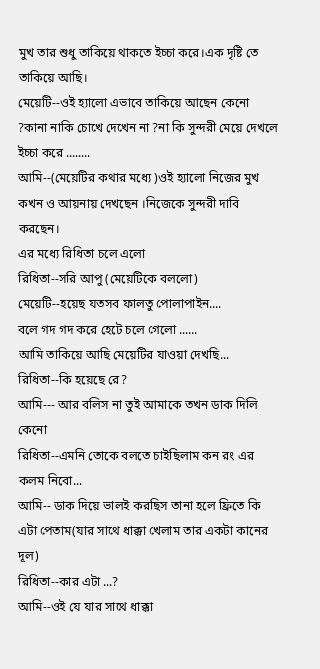মুখ তার শুধু তাকিয়ে থাকতে ইচ্চা করে।এক দৃষ্টি তে তাকিয়ে আছি।
মেয়েটি--ওই হ্যালো এভাবে তাকিয়ে আছেন কেনো ?কানা নাকি চোখে দেখেন না ?না কি সুন্দরী মেয়ে দেখলে ইচ্চা করে ........
আমি--(মেয়েটির কথার মধ্যে )ওই হ্যালো নিজের মুখ কখন ও আয়নায় দেখছেন ।নিজেকে সুন্দরী দাবি করছেন।
এর মধ্যে রিধিতা চলে এলো
রিধিতা--সরি আপু (মেয়েটিকে বললো)
মেয়েটি--হয়েছ যতসব ফালতু পোলাপাইন....
বলে গদ গদ করে হেটে চলে গেলো ......
আমি তাকিয়ে আছি মেয়েটির যাওয়া দেখছি...
রিধিতা--কি হয়েছে রে?
আমি--- আর বলিস না তুই আমাকে তখন ডাক দিলি কেনো
রিধিতা--এমনি তোকে বলতে চাইছিলাম কন রং এর কলম নিবো...
আমি-- ডাক দিয়ে ভালই করছিস তানা হলে ফ্রিতে কি এটা পেতাম(যার সাথে ধাক্কা খেলাম তার একটা কানের দূল)
রিধিতা--কার এটা ...?
আমি--ওই যে যার সাথে ধাক্কা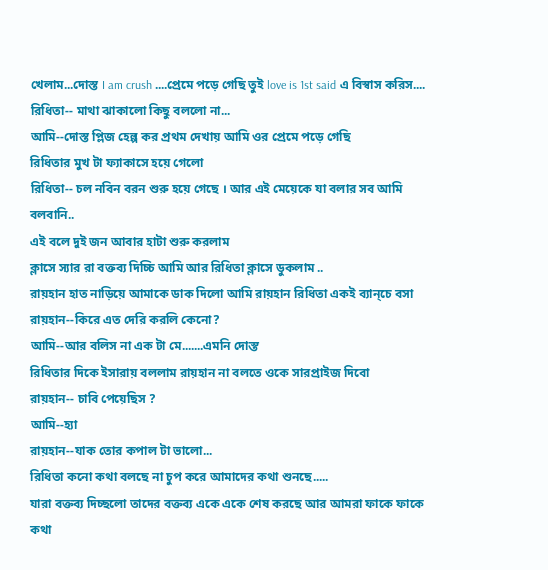খেলাম...দোস্ত I am crush ....প্রেমে পড়ে গেছি তুই love is 1st said এ বিস্বাস করিস....
রিধিতা-- মাথা ঝাকালো কিছু বললো না...
আমি--দোস্ত প্লিজ হেল্প কর প্রথম দেখায় আমি ওর প্রেমে পড়ে গেছি
রিধিতার মুখ টা ফ্যাকাসে হয়ে গেলো
রিধিতা-- চল নবিন বরন শুরু হয়ে গেছে । আর এই মেয়েকে যা বলার সব আমি বলবানি..
এই বলে দুই জন আবার হাটা শুরু করলাম
ক্লাসে স্যার রা বক্তব্য দিচ্চি আমি আর রিধিতা ক্লাসে ডুকলাম ..
রায়হান হাত নাড়িয়ে আমাকে ডাক দিলো আমি রায়হান রিধিতা একই ব্যান্চে বসা
রায়হান--কিরে এত দেরি করলি কেনো?
আমি--আর বলিস না এক টা মে.......এমনি দোস্ত
রিধিতার দিকে ইসারায় বললাম রায়হান না বলতে ওকে সারপ্রাইজ দিবো
রায়হান-- চাবি পেয়েছিস ?
আমি--হ্যা
রায়হান--যাক তোর কপাল টা ভালো...
রিধিতা কনো কথা বলছে না চুপ করে আমাদের কথা শুনছে.....
যারা বক্তব্য দিচ্ছলো তাদের বক্তব্য একে একে শেষ করছে আর আমরা ফাকে ফাকে কথা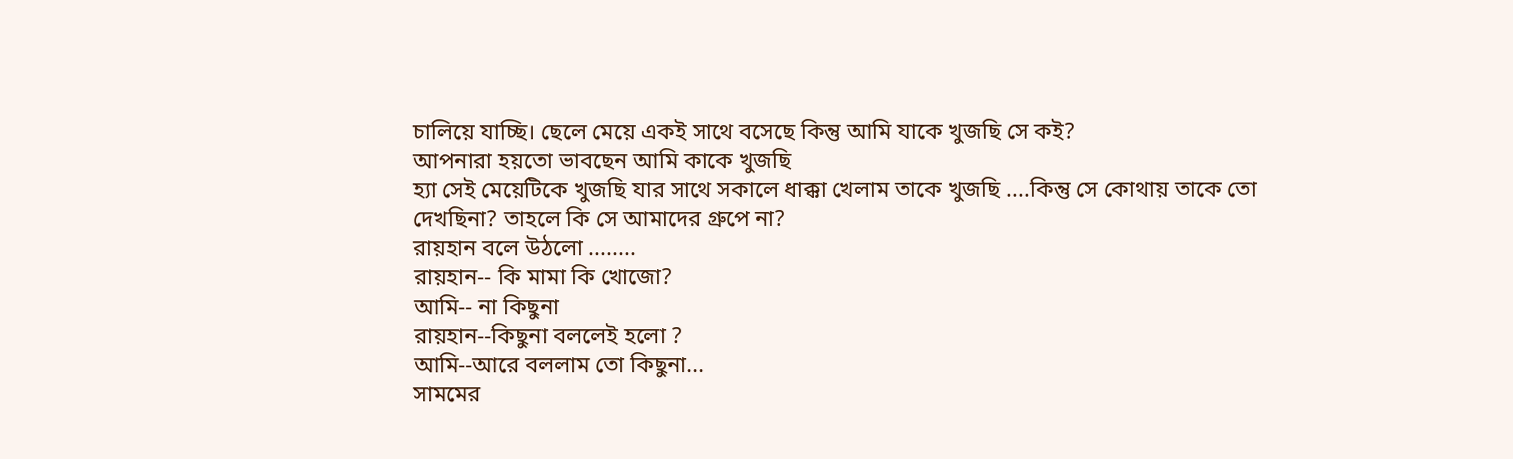চালিয়ে যাচ্ছি। ছেলে মেয়ে একই সাথে বসেছে কিন্তু আমি যাকে খুজছি সে কই?
আপনারা হয়তো ভাবছেন আমি কাকে খুজছি
হ্যা সেই মেয়েটিকে খুজছি যার সাথে সকালে ধাক্কা খেলাম তাকে খুজছি ....কিন্তু সে কোথায় তাকে তো দেখছিনা? তাহলে কি সে আমাদের গ্রুপে না?
রায়হান বলে উঠলো ........
রায়হান-- কি মামা কি খোজো?
আমি-- না কিছুনা
রায়হান--কিছুনা বললেই হলো ?
আমি--আরে বললাম তো কিছুনা...
সামমের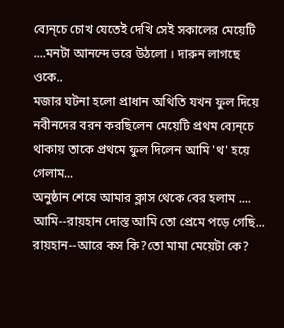ব্যেন্চে চোখ যেতেই দেখি সেই সকালের মেয়েটি ....মনটা আনন্দে ভরে উঠলো । দারুন লাগছে ওকে..
মজার ঘটনা হলো প্রাধান অথিতি যখন ফুল দিয়ে নবীনদের বরন করছিলেন মেয়েটি প্রথম ব্যেন্চে থাকায় তাকে প্রথমে ফুল দিলেন আমি 'থ' হয়ে গেলাম...
অনুষ্ঠান শেষে আমার ক্লাস থেকে বের হলাম ....
আমি--রায়হান দোস্ত আমি তো প্রেমে পড়ে গেছি...
রায়হান--আরে কস কি?তো মামা মেয়েটা কে?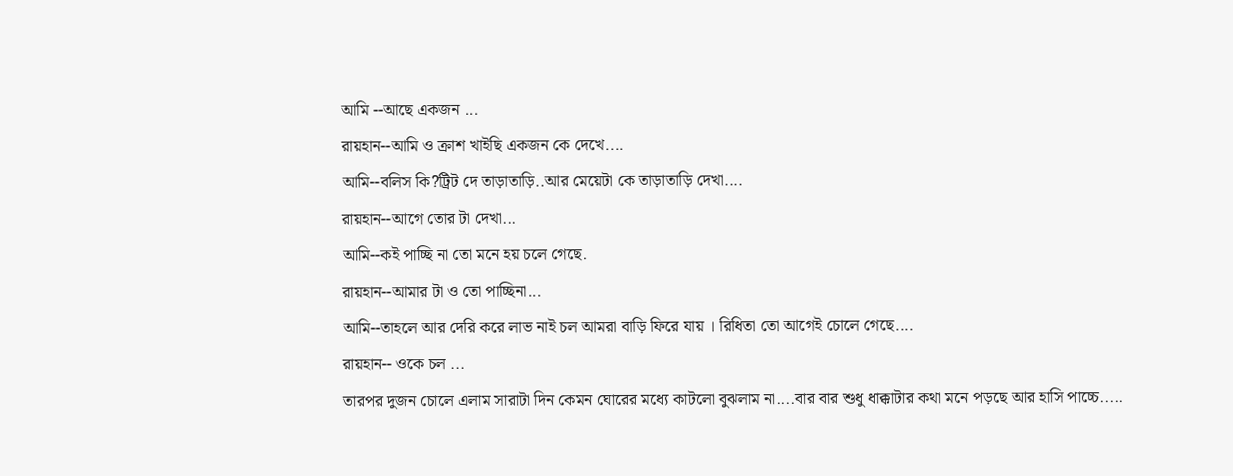আমি --আছে একজন ...
রায়হান--আমি ও ক্রাশ খাইছি একজন কে দেখে....
আমি--বলিস কি?ট্রিট দে তাড়াতাড়ি..আর মেয়েটা কে তাড়াতাড়ি দেখা....
রায়হান--আগে তোর টা দেখা...
আমি--কই পাচ্ছি না তো মনে হয় চলে গেছে.
রায়হান--আমার টা ও তো পাচ্ছিনা...
আমি--তাহলে আর দেরি করে লাভ নাই চল আমরা বাড়ি ফিরে যায় । রিধিতা তো আগেই চোলে গেছে....
রায়হান-- ওকে চল ...
তারপর দুজন চোলে এলাম সারাটা দিন কেমন ঘোরের মধ্যে কাটলো বুঝলাম না....বার বার শুধু ধাক্কাটার কথা মনে পড়ছে আর হাসি পাচ্চে.....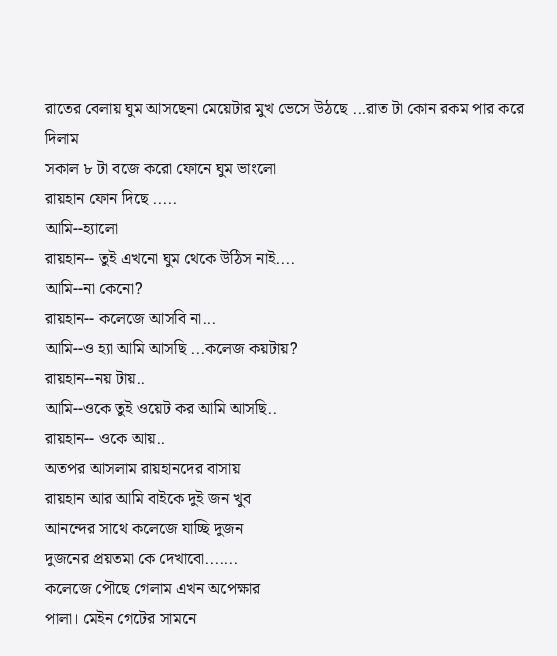রাতের বেলায় ঘুম আসছেনা মেয়েটার মুখ ভেসে উঠছে ...রাত টা কোন রকম পার করে দিলাম
সকাল ৮ টা বজে করো ফোনে ঘুম ভাংলো
রায়হান ফোন দিছে .....
আমি--হ্যালো
রায়হান-- তুই এখনো ঘুম থেকে উঠিস নাই....
আমি--না কেনো?
রায়হান-- কলেজে আসবি না...
আমি--ও হ্যা আমি আসছি ...কলেজ কয়টায়?
রায়হান--নয় টায়..
আমি--ওকে তুই ওয়েট কর আমি আসছি..
রায়হান-- ওকে আয়..
অতপর আসলাম রায়হানদের বাসায়
রায়হান আর আমি বাইকে দুই জন খুব
আনন্দের সাথে কলেজে যাচ্ছি দুজন
দুজনের প্রয়তমা কে দেখাবো.......
কলেজে পৌছে গেলাম এখন অপেক্ষার
পালা। মেইন গেটের সামনে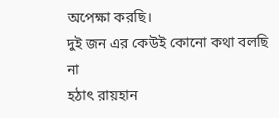অপেক্ষা করছি।
দুই জন এর কেউই কোনো কথা বলছি না
হঠাৎ রায়হান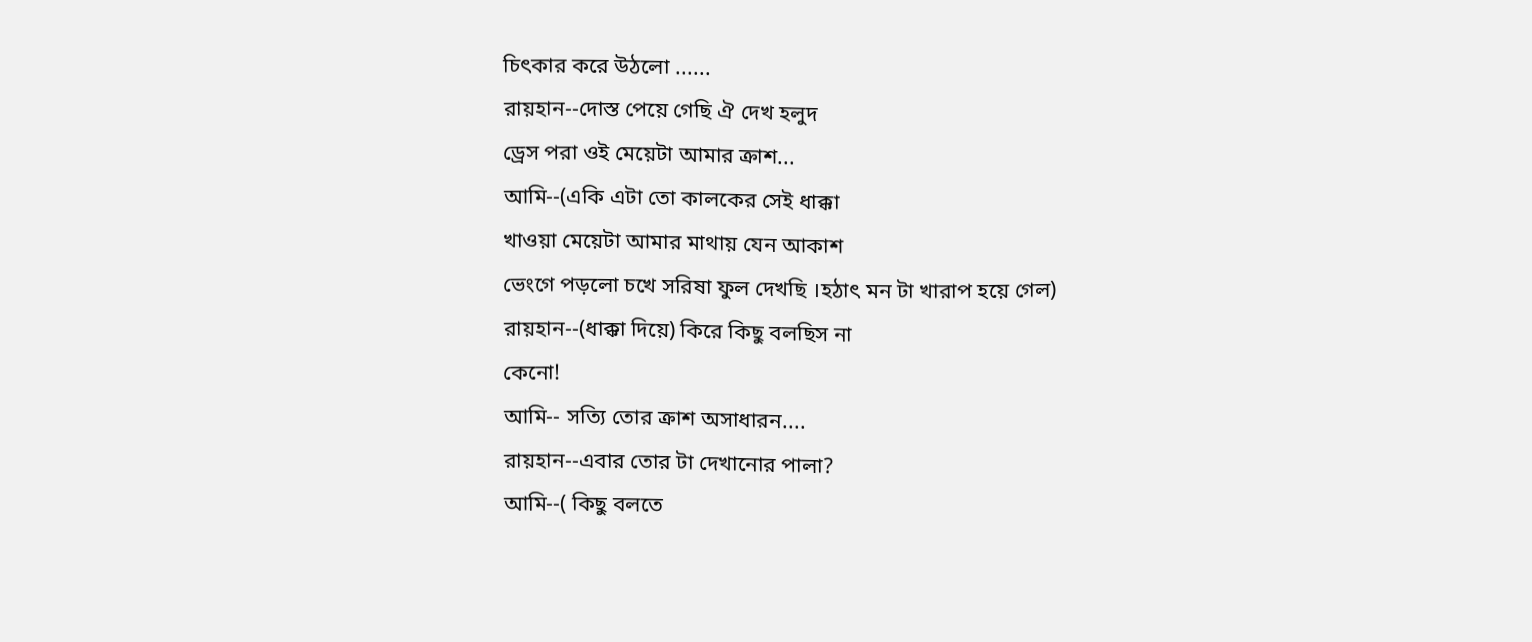চিৎকার করে উঠলো ......
রায়হান--দোস্ত পেয়ে গেছি ঐ দেখ হলুদ
ড্রেস পরা ওই মেয়েটা আমার ক্রাশ...
আমি--(একি এটা তো কালকের সেই ধাক্কা
খাওয়া মেয়েটা আমার মাথায় যেন আকাশ
ভেংগে পড়লো চখে সরিষা ফুল দেখছি ।হঠাৎ মন টা খারাপ হয়ে গেল)
রায়হান--(ধাক্কা দিয়ে) কিরে কিছু বলছিস না
কেনো!
আমি-- সত্যি তোর ক্রাশ অসাধারন....
রায়হান--এবার তোর টা দেখানোর পালা?
আমি--( কিছু বলতে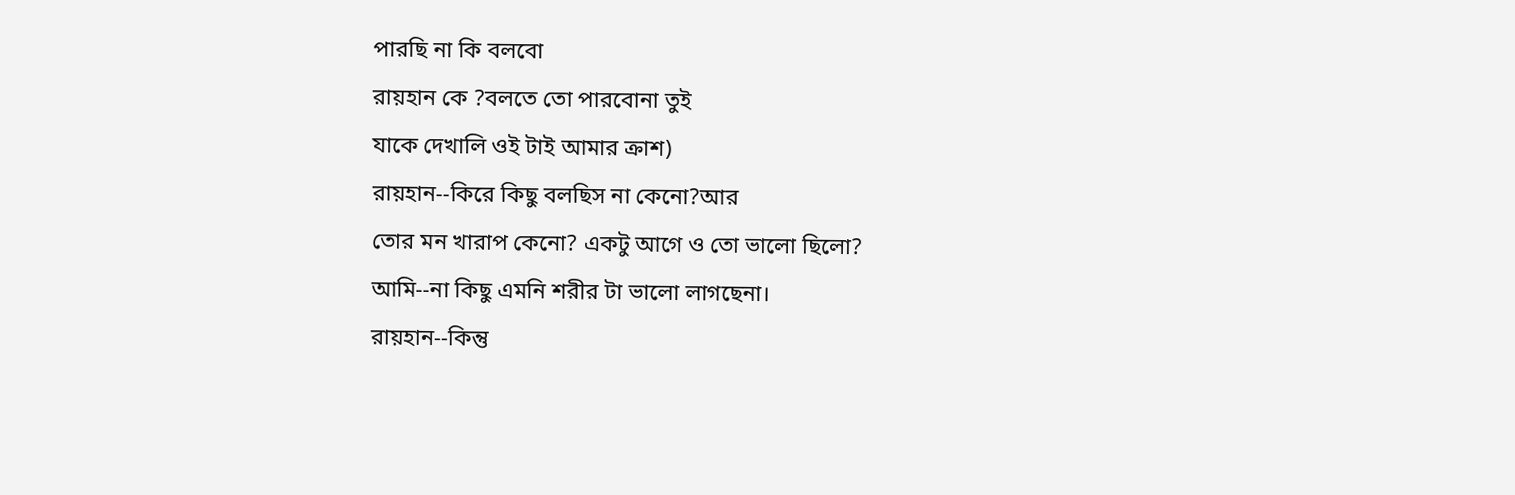পারছি না কি বলবো
রায়হান কে ?বলতে তো পারবোনা তুই
যাকে দেখালি ওই টাই আমার ক্রাশ)
রায়হান--কিরে কিছু বলছিস না কেনো?আর
তোর মন খারাপ কেনো? একটু আগে ও তো ভালো ছিলো?
আমি--না কিছু এমনি শরীর টা ভালো লাগছেনা।
রায়হান--কিন্তু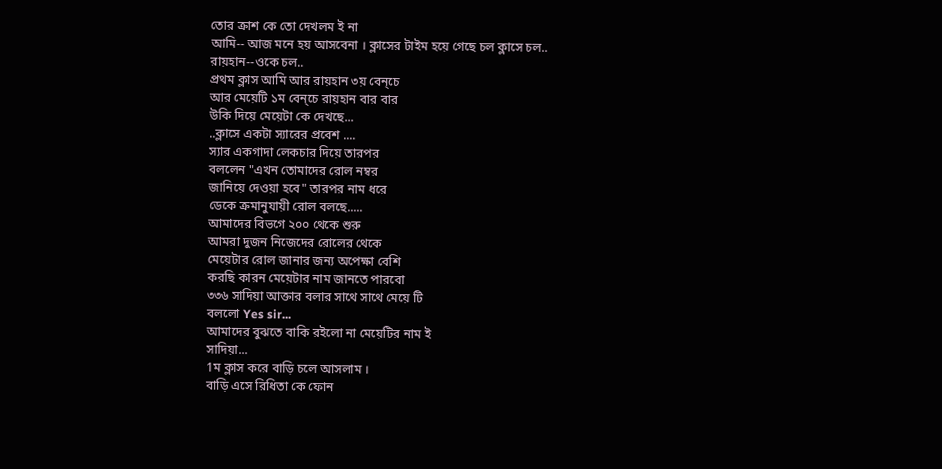তোর ক্রাশ কে তো দেখলম ই না
আমি-- আজ মনে হয় আসবেনা । ক্লাসের টাইম হয়ে গেছে চল ক্লাসে চল..
রায়হান--ওকে চল..
প্রথম ক্লাস আমি আর রায়হান ৩য় বেন্চে
আর মেয়েটি ১ম বেন্চে রায়হান বার বার
উকি দিয়ে মেয়েটা কে দেখছে...
..ক্লাসে একটা স্যারের প্রবেশ ....
স্যার একগাদা লেকচার দিয়ে তারপর
বললেন "এখন তোমাদের রোল নম্বর
জানিয়ে দেওয়া হবে" তারপর নাম ধরে
ডেকে ক্রমানুযায়ী রোল বলছে.....
আমাদের বিভগে ২০০ থেকে শুরু
আমরা দুজন নিজেদের রোলের থেকে
মেয়েটার রোল জানার জন্য অপেক্ষা বেশি
করছি কারন মেয়েটার নাম জানতে পারবো
৩৩৬ সাদিয়া আক্তার বলার সাথে সাথে মেয়ে টি
বললো Yes sir...
আমাদের বুঝতে বাকি রইলো না মেয়েটির নাম ই
সাদিয়া...
1ম ক্লাস করে বাড়ি চলে আসলাম ।
বাড়ি এসে রিধিতা কে ফোন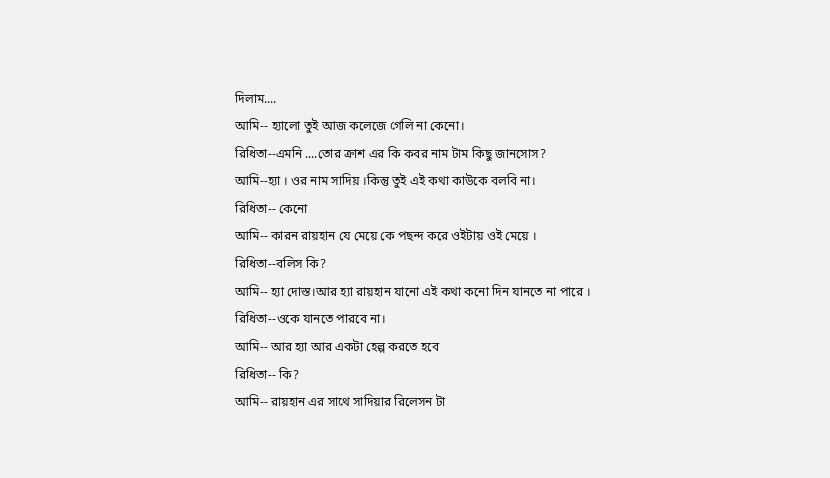দিলাম....
আমি-- হ্যালো তুই আজ কলেজে গেলি না কেনো।
রিধিতা--এমনি ....তোর ক্রাশ এর কি কবর নাম টাম কিছু জানসোস?
আমি--হ্যা । ওর নাম সাদিয় ।কিন্তু তুই এই কথা কাউকে বলবি না।
রিধিতা-- কেনো
আমি-- কারন রায়হান যে মেয়ে কে পছন্দ করে ওইটায় ওই মেয়ে ।
রিধিতা--বলিস কি?
আমি-- হ্যা দোস্ত।আর হ্যা রায়হান যানো এই কথা কনো দিন যানতে না পারে ।
রিধিতা--ওকে যানতে পারবে না।
আমি-- আর হ্যা আর একটা হেল্প করতে হবে
রিধিতা-- কি?
আমি-- রায়হান এর সাথে সাদিয়ার রিলেসন টা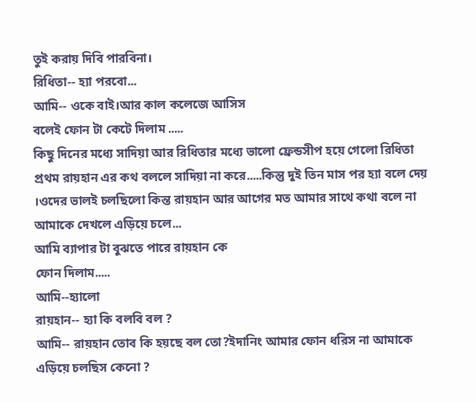তুই করায় দিবি পারবিনা।
রিধিতা-- হ্যা পরবো...
আমি-- ওকে বাই।আর কাল কলেজে আসিস
বলেই ফোন টা কেটে দিলাম .....
কিছু দিনের মধ্যে সাদিয়া আর রিধিতার মধ্যে ভালো ফ্রেন্ডসীপ হয়ে গেলো রিধিতা প্রথম রায়হান এর কথ বললে সাদিয়া না করে.....কিন্তু দুই তিন মাস পর হ্যা বলে দেয় ।ওদের ভালই চলছিলো কিন্ত রায়হান আর আগের মত আমার সাথে কথা বলে না আমাকে দেখলে এড়িয়ে চলে...
আমি ব্যাপার টা বুঝতে পারে রায়হান কে
ফোন দিলাম.....
আমি--হ্যালো
রায়হান-- হ্যা কি বলবি বল ?
আমি-- রায়হান তোব কি হয়ছে বল তো?ইদানিং আমার ফোন ধরিস না আমাকে এড়িয়ে চলছিস কেনো ?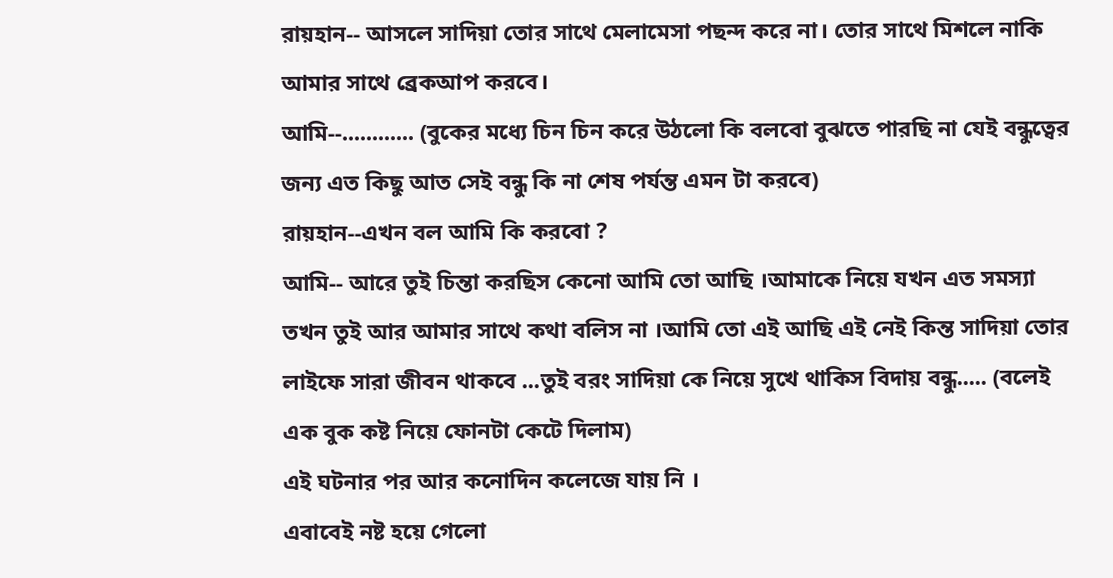রায়হান-- আসলে সাদিয়া তোর সাথে মেলামেসা পছন্দ করে না। তোর সাথে মিশলে নাকি আমার সাথে ব্রেকআপ করবে।
আমি--............ (বুকের মধ্যে চিন চিন করে উঠলো কি বলবো বুঝতে পারছি না যেই বন্ধুত্বের জন্য এত কিছু আত সেই বন্ধু কি না শেষ পর্যন্ত এমন টা করবে)
রায়হান--এখন বল আমি কি করবো ?
আমি-- আরে তুই চিন্তা করছিস কেনো আমি তো আছি ।আমাকে নিয়ে যখন এত সমস্যা তখন তুই আর আমার সাথে কথা বলিস না ।আমি তো এই আছি এই নেই কিন্ত সাদিয়া তোর লাইফে সারা জীবন থাকবে ...তুই বরং সাদিয়া কে নিয়ে সুখে থাকিস বিদায় বন্ধু..... (বলেই এক বুক কষ্ট নিয়ে ফোনটা কেটে দিলাম)
এই ঘটনার পর আর কনোদিন কলেজে যায় নি ।
এবাবেই নষ্ট হয়ে গেলো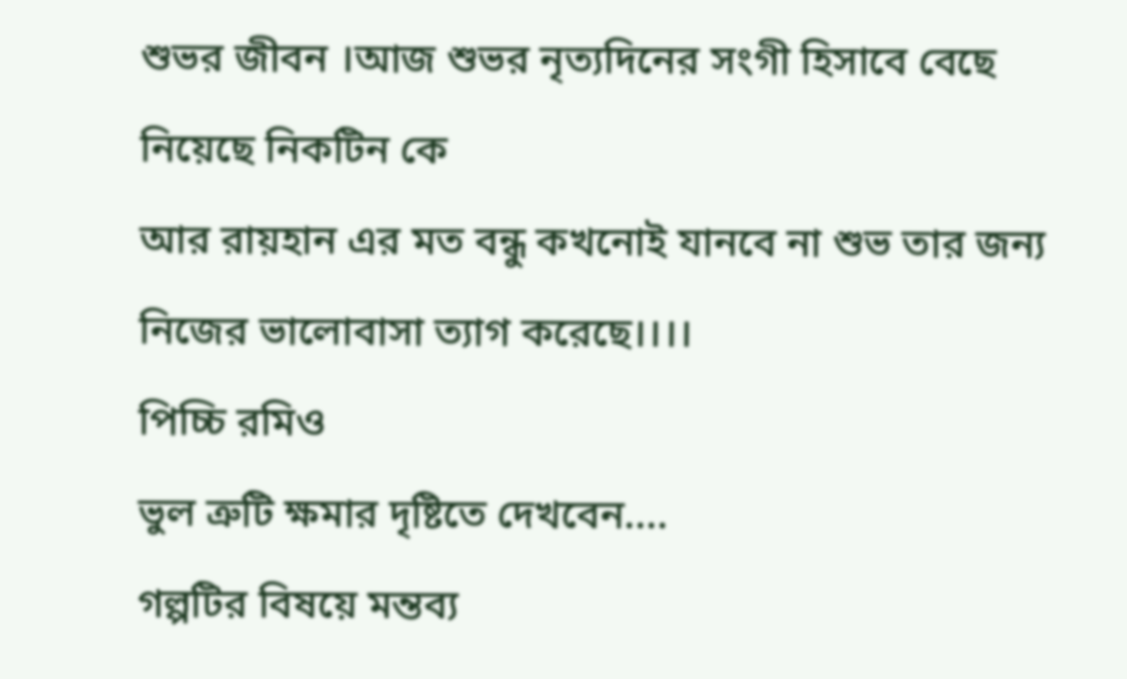শুভর জীবন ।আজ শুভর নৃত্যদিনের সংগী হিসাবে বেছে নিয়েছে নিকটিন কে
আর রায়হান এর মত বন্ধু কখনোই যানবে না শুভ তার জন্য নিজের ভালোবাসা ত্যাগ করেছে।।।।
পিচ্চি রমিও
ভুল ত্রুটি ক্ষমার দৃষ্টিতে দেখবেন....
গল্পটির বিষয়ে মন্তব্য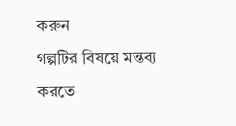করুন
গল্পটির বিষয়ে মন্তব্য করতে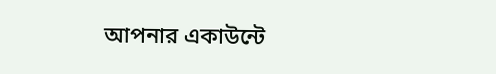আপনার একাউন্টে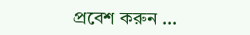প্রবেশ করুন ...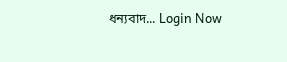ধন্যবাদ... Login Now